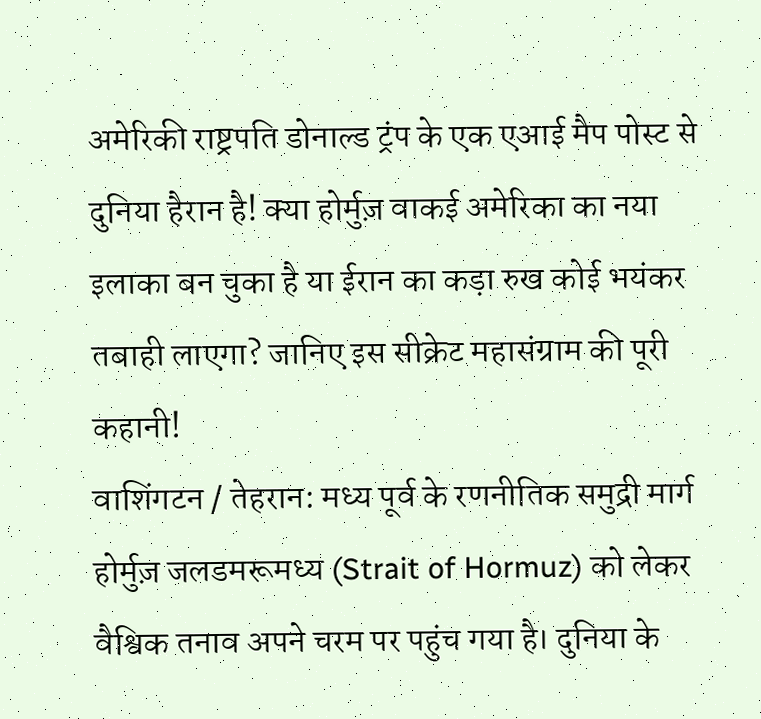अमेरिकी राष्ट्रपति डोनाल्ड ट्रंप के एक एआई मैप पोस्ट से दुनिया हैरान है! क्या होर्मुज़ वाकई अमेरिका का नया इलाका बन चुका है या ईरान का कड़ा रुख कोई भयंकर तबाही लाएगा? जानिए इस सीक्रेट महासंग्राम की पूरी कहानी!
वाशिंगटन / तेहरान: मध्य पूर्व के रणनीतिक समुद्री मार्ग होर्मुज़ जलडमरूमध्य (Strait of Hormuz) को लेकर वैश्विक तनाव अपने चरम पर पहुंच गया है। दुनिया के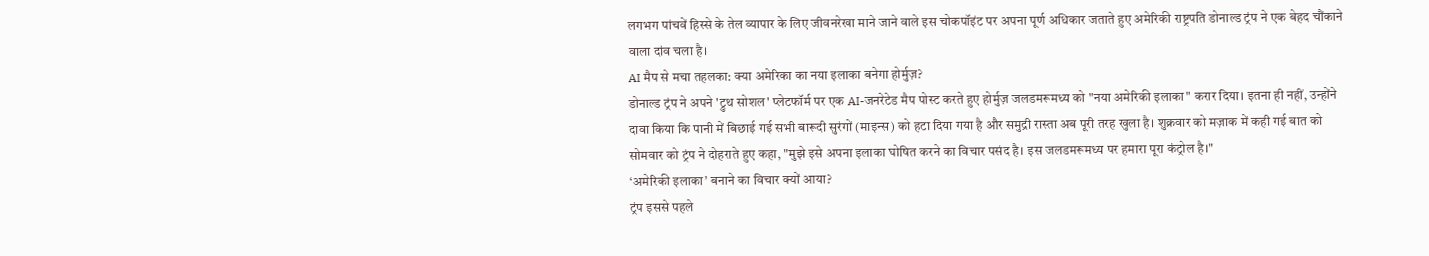लगभग पांचवें हिस्से के तेल व्यापार के लिए जीवनरेखा माने जाने वाले इस चोकपॉइंट पर अपना पूर्ण अधिकार जताते हुए अमेरिकी राष्ट्रपति डोनाल्ड ट्रंप ने एक बेहद चौंकाने वाला दांव चला है।
AI मैप से मचा तहलका: क्या अमेरिका का नया इलाका बनेगा होर्मुज़?
डोनाल्ड ट्रंप ने अपने 'ट्रुथ सोशल' प्लेटफॉर्म पर एक AI-जनरेटेड मैप पोस्ट करते हुए होर्मुज़ जलडमरूमध्य को "नया अमेरिकी इलाका" करार दिया। इतना ही नहीं, उन्होंने दावा किया कि पानी में बिछाई गई सभी बारूदी सुरंगों (माइन्स) को हटा दिया गया है और समुद्री रास्ता अब पूरी तरह खुला है। शुक्रवार को मज़ाक में कही गई बात को सोमवार को ट्रंप ने दोहराते हुए कहा, "मुझे इसे अपना इलाका घोषित करने का विचार पसंद है। इस जलडमरूमध्य पर हमारा पूरा कंट्रोल है।"
‘अमेरिकी इलाका’ बनाने का विचार क्यों आया?
ट्रंप इससे पहले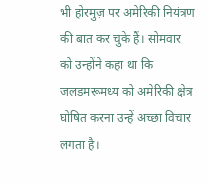भी होरमुज़ पर अमेरिकी नियंत्रण की बात कर चुके हैं। सोमवार को उन्होंने कहा था कि जलडमरूमध्य को अमेरिकी क्षेत्र घोषित करना उन्हें अच्छा विचार लगता है।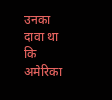उनका दावा था कि अमेरिका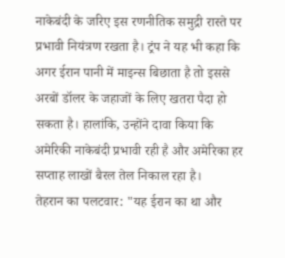नाकेबंदी के जरिए इस रणनीतिक समुद्री रास्ते पर प्रभावी नियंत्रण रखता है। ट्रंप ने यह भी कहा कि अगर ईरान पानी में माइन्स बिछाता है तो इससे अरबों डॉलर के जहाजों के लिए खतरा पैदा हो सकता है। हालांकि, उन्होंने दावा किया कि अमेरिकी नाकेबंदी प्रभावी रही है और अमेरिका हर सप्ताह लाखों बैरल तेल निकाल रहा है।
तेहरान का पलटवार: "यह ईरान का था और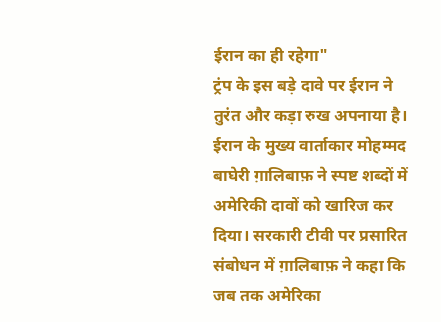ईरान का ही रहेगा"
ट्रंप के इस बड़े दावे पर ईरान ने तुरंत और कड़ा रुख अपनाया है। ईरान के मुख्य वार्ताकार मोहम्मद बाघेरी ग़ालिबाफ़ ने स्पष्ट शब्दों में अमेरिकी दावों को खारिज कर दिया। सरकारी टीवी पर प्रसारित संबोधन में ग़ालिबाफ़ ने कहा कि जब तक अमेरिका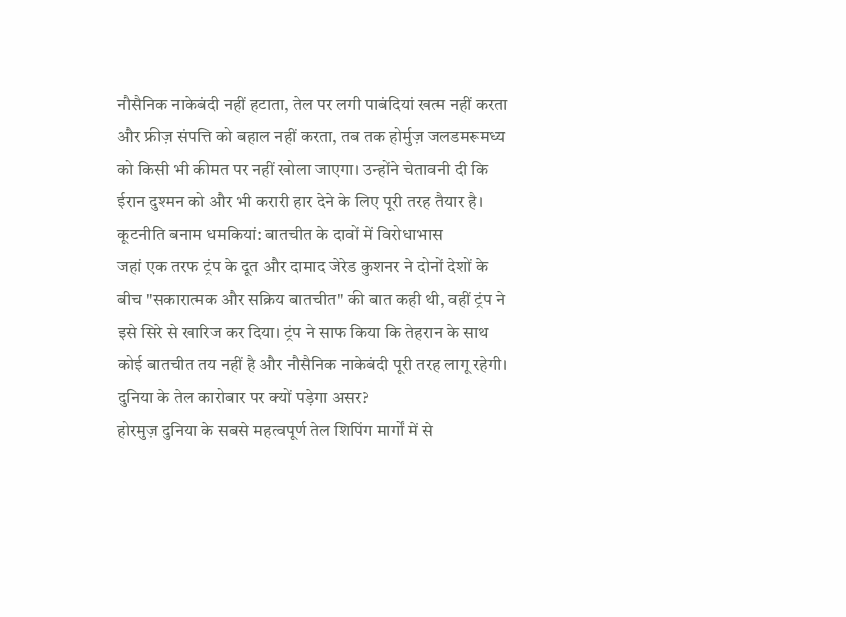नौसैनिक नाकेबंदी नहीं हटाता, तेल पर लगी पाबंदियां खत्म नहीं करता और फ्रीज़ संपत्ति को बहाल नहीं करता, तब तक होर्मुज़ जलडमरूमध्य को किसी भी कीमत पर नहीं खोला जाएगा। उन्होंने चेतावनी दी कि ईरान दुश्मन को और भी करारी हार देने के लिए पूरी तरह तैयार है।
कूटनीति बनाम धमकियां: बातचीत के दावों में विरोधाभास
जहां एक तरफ ट्रंप के दूत और दामाद जेरेड कुशनर ने दोनों देशों के बीच "सकारात्मक और सक्रिय बातचीत" की बात कही थी, वहीं ट्रंप ने इसे सिरे से खारिज कर दिया। ट्रंप ने साफ किया कि तेहरान के साथ कोई बातचीत तय नहीं है और नौसैनिक नाकेबंदी पूरी तरह लागू रहेगी।
दुनिया के तेल कारोबार पर क्यों पड़ेगा असर?
होरमुज़ दुनिया के सबसे महत्वपूर्ण तेल शिपिंग मार्गों में से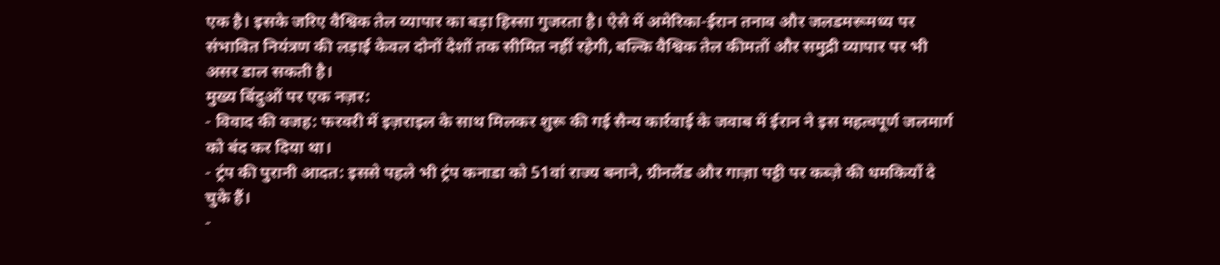एक है। इसके जरिए वैश्विक तेल व्यापार का बड़ा हिस्सा गुजरता है। ऐसे में अमेरिका-ईरान तनाव और जलडमरूमध्य पर संभावित नियंत्रण की लड़ाई केवल दोनों देशों तक सीमित नहीं रहेगी, बल्कि वैश्विक तेल कीमतों और समुद्री व्यापार पर भी असर डाल सकती है।
मुख्य बिंदुओं पर एक नज़र:
- विवाद की वजह: फरवरी में इज़राइल के साथ मिलकर शुरू की गई सैन्य कार्रवाई के जवाब में ईरान ने इस महत्वपूर्ण जलमार्ग को बंद कर दिया था।
- ट्रंप की पुरानी आदत: इससे पहले भी ट्रंप कनाडा को 51वां राज्य बनाने, ग्रीनलैंड और गाज़ा पट्टी पर कब्ज़े की धमकियाँ दे चुके हैं।
-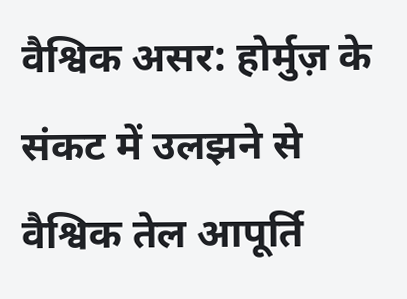वैश्विक असर: होर्मुज़ के संकट में उलझने से वैश्विक तेल आपूर्ति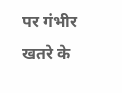पर गंभीर खतरे के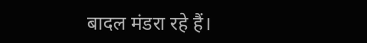बादल मंडरा रहे हैं।